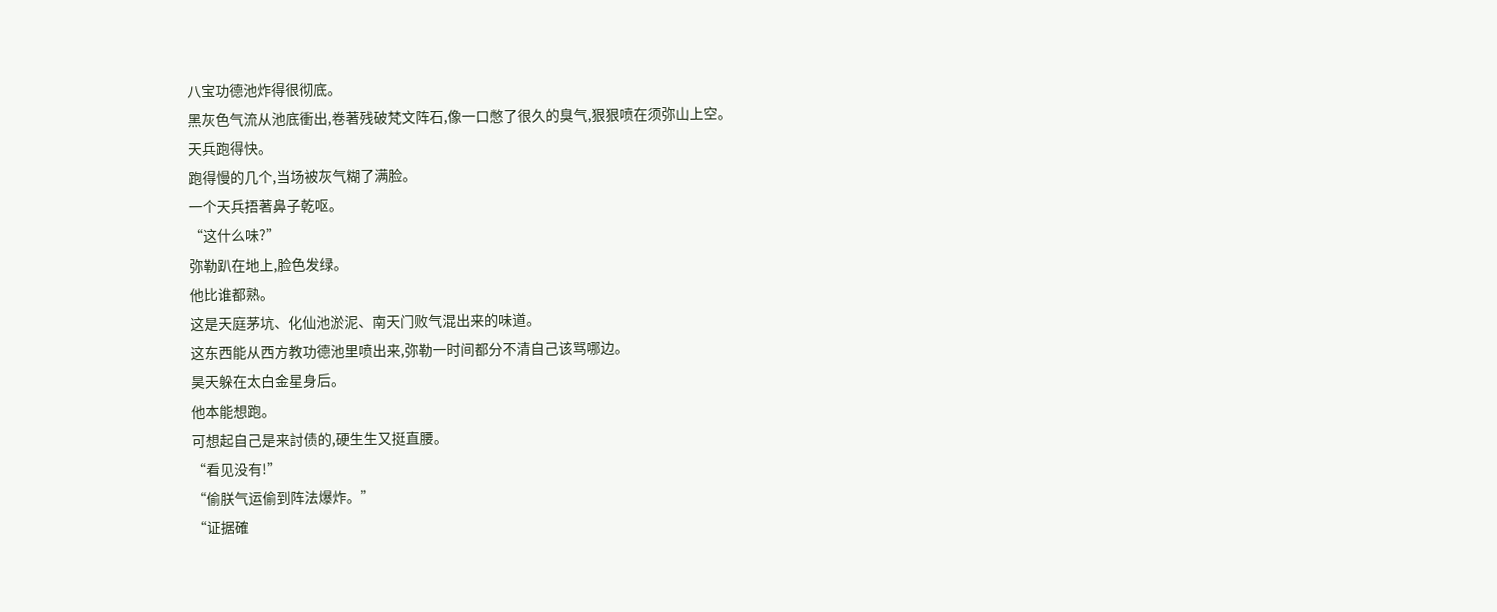八宝功德池炸得很彻底。
黑灰色气流从池底衝出,卷著残破梵文阵石,像一口憋了很久的臭气,狠狠喷在须弥山上空。
天兵跑得快。
跑得慢的几个,当场被灰气糊了满脸。
一个天兵捂著鼻子乾呕。
“这什么味?”
弥勒趴在地上,脸色发绿。
他比谁都熟。
这是天庭茅坑、化仙池淤泥、南天门败气混出来的味道。
这东西能从西方教功德池里喷出来,弥勒一时间都分不清自己该骂哪边。
昊天躲在太白金星身后。
他本能想跑。
可想起自己是来討债的,硬生生又挺直腰。
“看见没有!”
“偷朕气运偷到阵法爆炸。”
“证据確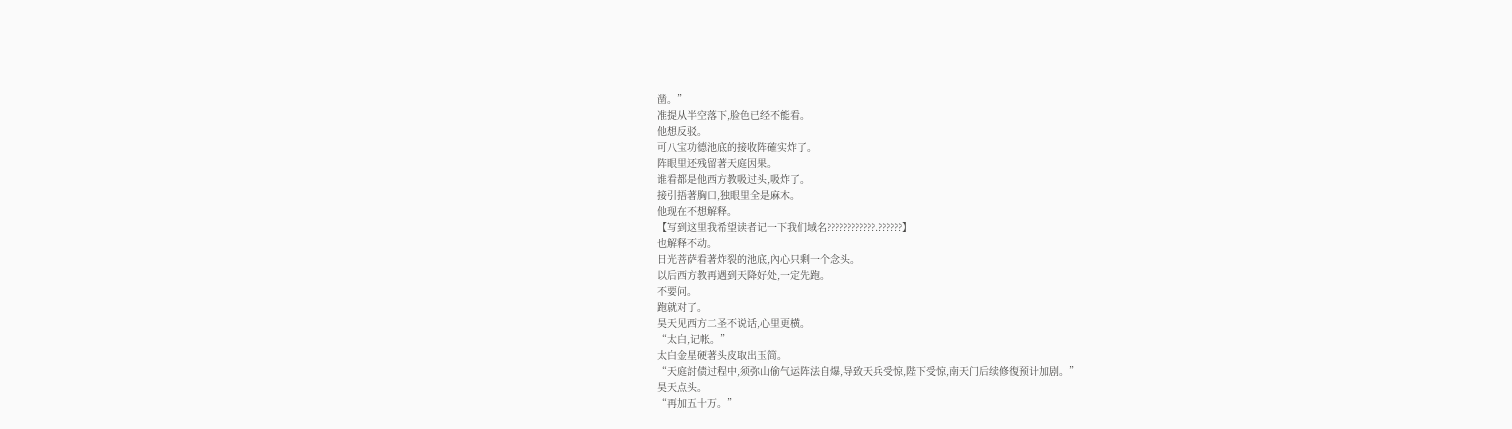凿。”
准提从半空落下,脸色已经不能看。
他想反驳。
可八宝功德池底的接收阵確实炸了。
阵眼里还残留著天庭因果。
谁看都是他西方教吸过头,吸炸了。
接引捂著胸口,独眼里全是麻木。
他现在不想解释。
【写到这里我希望读者记一下我们域名????????????.??????】
也解释不动。
日光菩萨看著炸裂的池底,內心只剩一个念头。
以后西方教再遇到天降好处,一定先跑。
不要问。
跑就对了。
昊天见西方二圣不说话,心里更横。
“太白,记帐。”
太白金星硬著头皮取出玉简。
“天庭討债过程中,须弥山偷气运阵法自爆,导致天兵受惊,陛下受惊,南天门后续修復预计加剧。”
昊天点头。
“再加五十万。”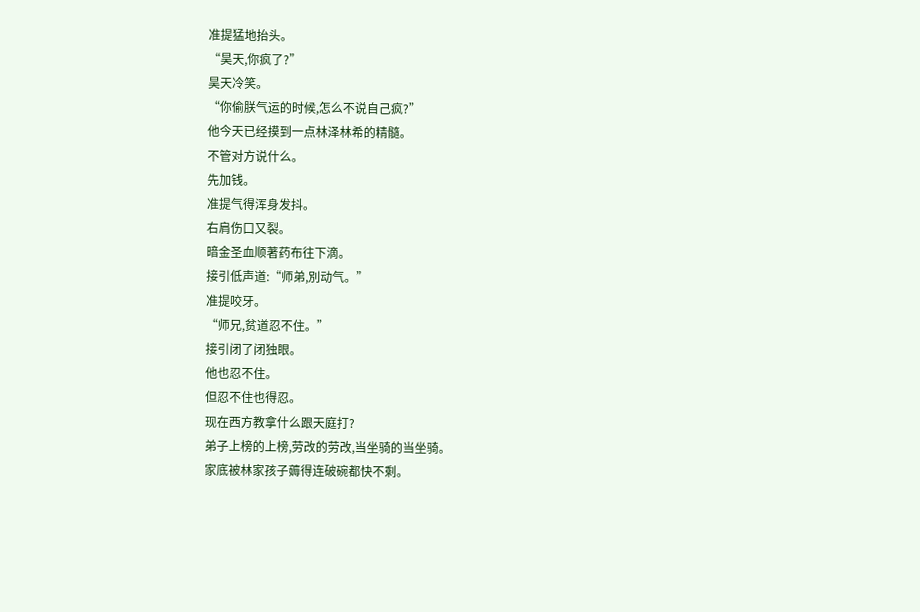准提猛地抬头。
“昊天,你疯了?”
昊天冷笑。
“你偷朕气运的时候,怎么不说自己疯?”
他今天已经摸到一点林泽林希的精髓。
不管对方说什么。
先加钱。
准提气得浑身发抖。
右肩伤口又裂。
暗金圣血顺著药布往下滴。
接引低声道:“师弟,別动气。”
准提咬牙。
“师兄,贫道忍不住。”
接引闭了闭独眼。
他也忍不住。
但忍不住也得忍。
现在西方教拿什么跟天庭打?
弟子上榜的上榜,劳改的劳改,当坐骑的当坐骑。
家底被林家孩子薅得连破碗都快不剩。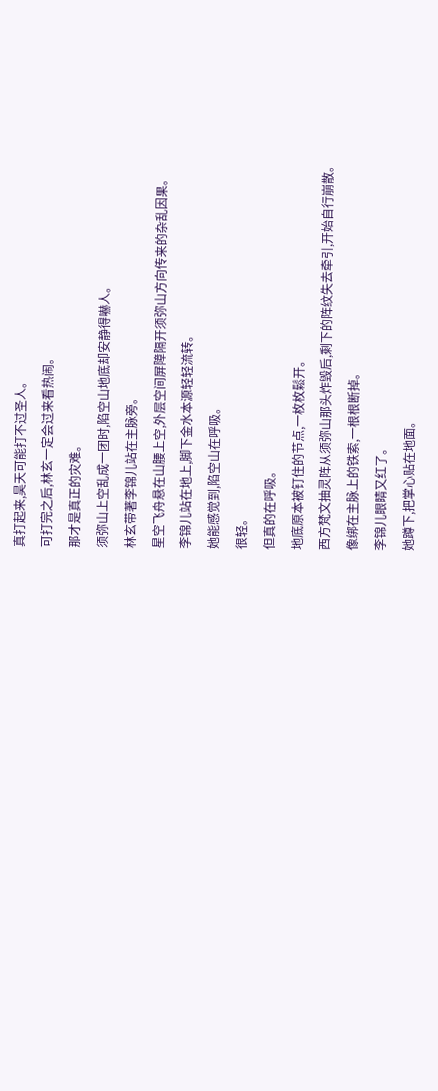真打起来,昊天可能打不过圣人。
可打完之后,林玄一定会过来看热闹。
那才是真正的灾难。
须弥山上空乱成一团时,陷空山地底却安静得嚇人。
林玄带著李锦儿站在主脉旁。
星空飞舟悬在山腰上空,外层空间屏障隔开须弥山方向传来的杂乱因果。
李锦儿站在地上,脚下金水本源轻轻流转。
她能感觉到,陷空山在呼吸。
很轻。
但真的在呼吸。
地底原本被钉住的节点,一枚枚鬆开。
西方梵文抽灵阵从须弥山那头炸毁后,剩下的阵纹失去牵引,开始自行崩散。
像绑在主脉上的铁索,一根根断掉。
李锦儿眼睛又红了。
她蹲下,把掌心贴在地面。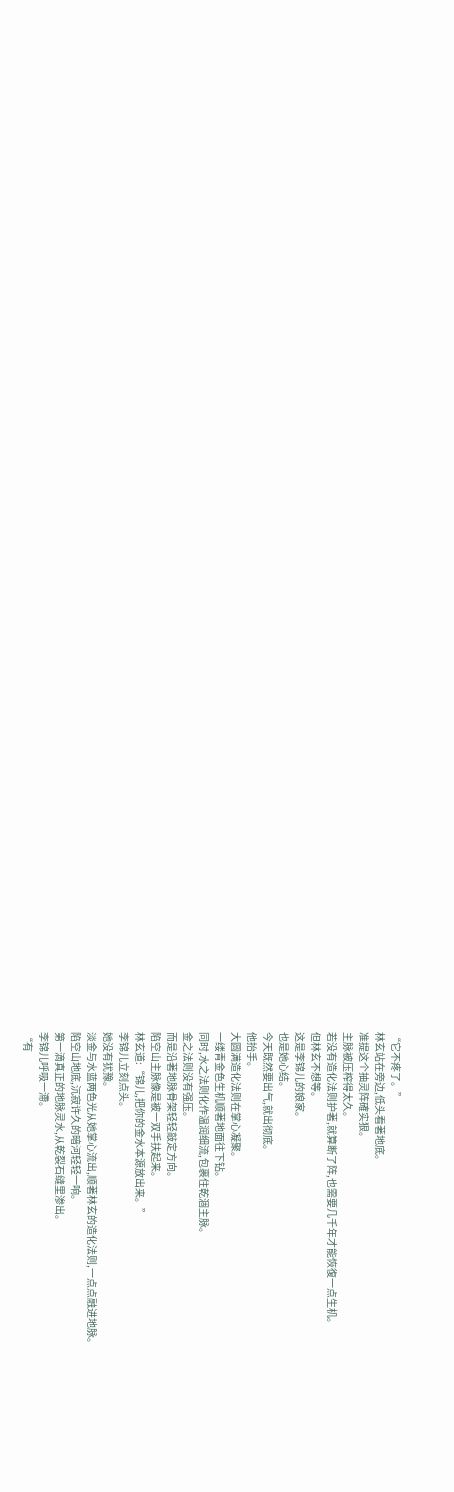“它不疼了。”
林玄站在旁边,低头看著地底。
准提这个抽灵阵確实狠。
主脉被压榨得太久。
若没有造化法则护著,就算断了阵,也需要几千年才能恢復一点生机。
但林玄不想等。
这是李锦儿的娘家。
也是她心结。
今天既然要出气,就出彻底。
他抬手。
大圆满造化法则在掌心凝聚。
一缕青金色生机顺著地面往下钻。
同时,水之法则化作温润细流,包裹住乾涸主脉。
金之法则没有强压。
而是沿著地脉骨架轻轻敲定方向。
陷空山主脉像是被一双手扶起来。
林玄道:“锦儿,把你的金水本源放出来。”
李锦儿立刻点头。
她没有犹豫。
淡金与水蓝两色光从她掌心流出,顺著林玄的造化法则,一点点融进地脉。
陷空山地底,沉寂许久的暗河轻轻一响。
第一滴真正的地脉灵水,从乾裂石缝里渗出。
李锦儿呼吸一滯。
“有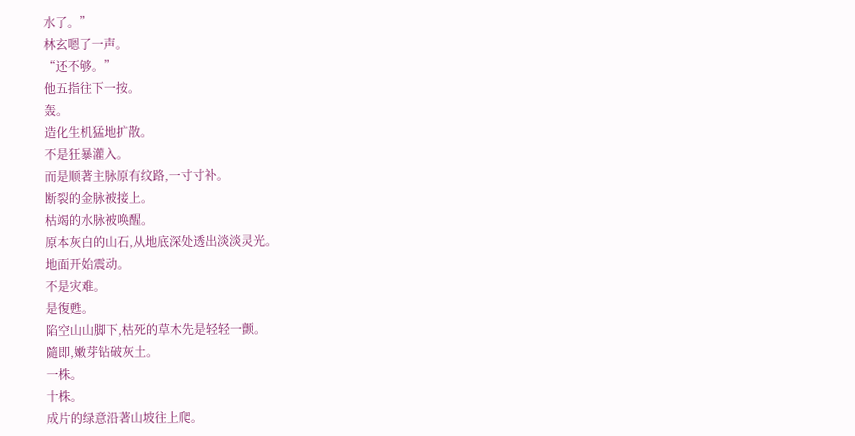水了。”
林玄嗯了一声。
“还不够。”
他五指往下一按。
轰。
造化生机猛地扩散。
不是狂暴灌入。
而是顺著主脉原有纹路,一寸寸补。
断裂的金脉被接上。
枯竭的水脉被唤醒。
原本灰白的山石,从地底深处透出淡淡灵光。
地面开始震动。
不是灾难。
是復甦。
陷空山山脚下,枯死的草木先是轻轻一颤。
隨即,嫩芽钻破灰土。
一株。
十株。
成片的绿意沿著山坡往上爬。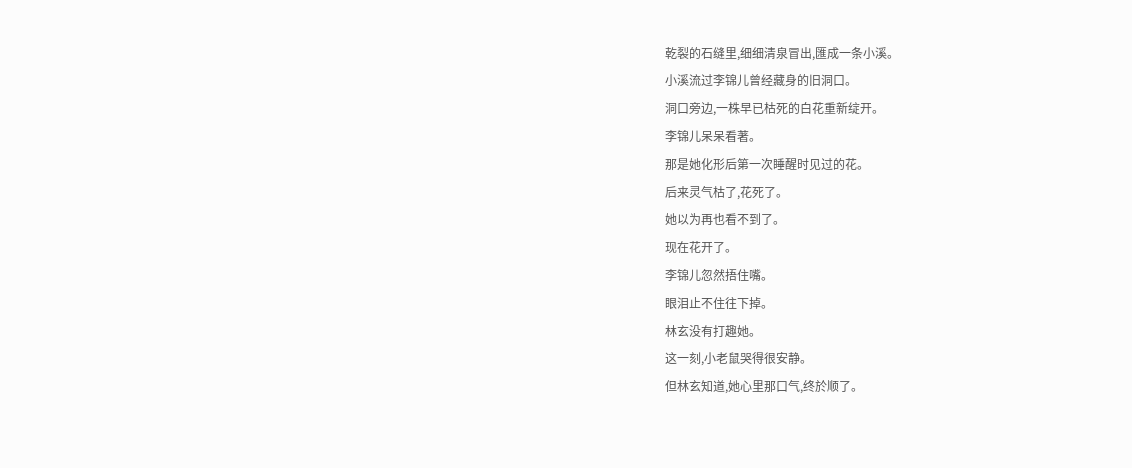乾裂的石缝里,细细清泉冒出,匯成一条小溪。
小溪流过李锦儿曾经藏身的旧洞口。
洞口旁边,一株早已枯死的白花重新绽开。
李锦儿呆呆看著。
那是她化形后第一次睡醒时见过的花。
后来灵气枯了,花死了。
她以为再也看不到了。
现在花开了。
李锦儿忽然捂住嘴。
眼泪止不住往下掉。
林玄没有打趣她。
这一刻,小老鼠哭得很安静。
但林玄知道,她心里那口气,终於顺了。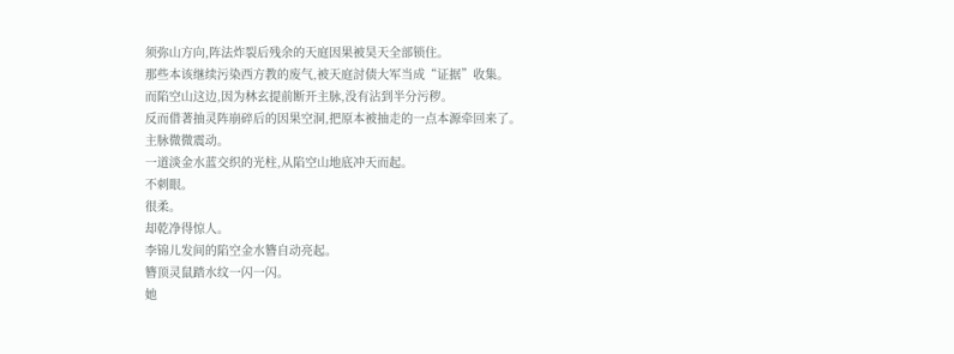须弥山方向,阵法炸裂后残余的天庭因果被昊天全部锁住。
那些本该继续污染西方教的废气,被天庭討债大军当成“证据”收集。
而陷空山这边,因为林玄提前断开主脉,没有沾到半分污秽。
反而借著抽灵阵崩碎后的因果空洞,把原本被抽走的一点本源牵回来了。
主脉微微震动。
一道淡金水蓝交织的光柱,从陷空山地底冲天而起。
不刺眼。
很柔。
却乾净得惊人。
李锦儿发间的陷空金水簪自动亮起。
簪顶灵鼠踏水纹一闪一闪。
她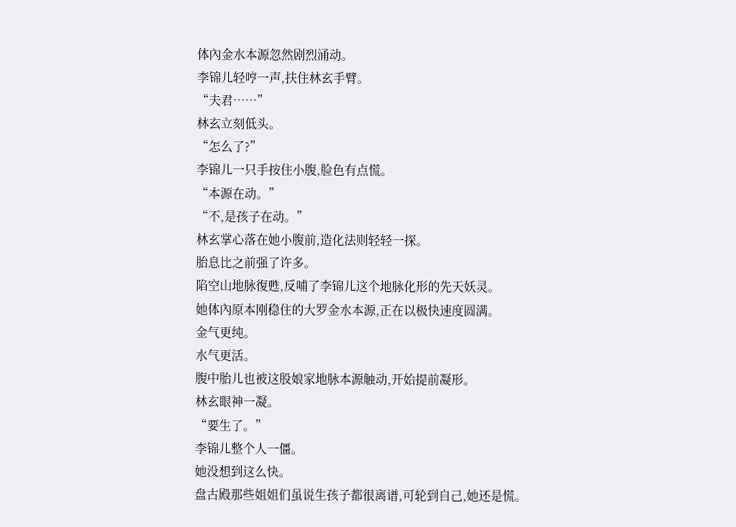体內金水本源忽然剧烈涌动。
李锦儿轻哼一声,扶住林玄手臂。
“夫君……”
林玄立刻低头。
“怎么了?”
李锦儿一只手按住小腹,脸色有点慌。
“本源在动。”
“不,是孩子在动。”
林玄掌心落在她小腹前,造化法则轻轻一探。
胎息比之前强了许多。
陷空山地脉復甦,反哺了李锦儿这个地脉化形的先天妖灵。
她体內原本刚稳住的大罗金水本源,正在以极快速度圆满。
金气更纯。
水气更活。
腹中胎儿也被这股娘家地脉本源触动,开始提前凝形。
林玄眼神一凝。
“要生了。”
李锦儿整个人一僵。
她没想到这么快。
盘古殿那些姐姐们虽说生孩子都很离谱,可轮到自己,她还是慌。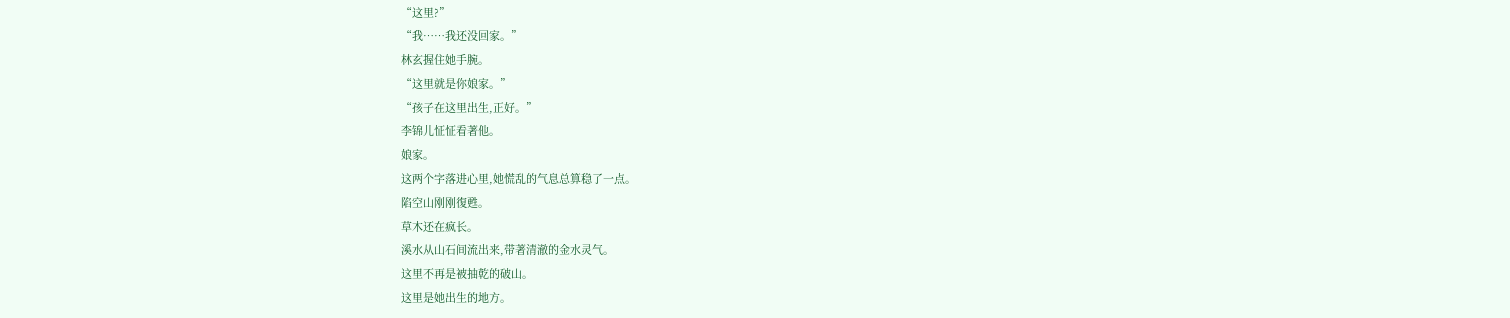“这里?”
“我……我还没回家。”
林玄握住她手腕。
“这里就是你娘家。”
“孩子在这里出生,正好。”
李锦儿怔怔看著他。
娘家。
这两个字落进心里,她慌乱的气息总算稳了一点。
陷空山刚刚復甦。
草木还在疯长。
溪水从山石间流出来,带著清澈的金水灵气。
这里不再是被抽乾的破山。
这里是她出生的地方。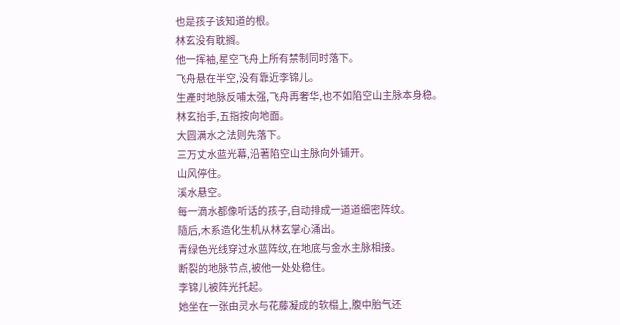也是孩子该知道的根。
林玄没有耽搁。
他一挥袖,星空飞舟上所有禁制同时落下。
飞舟悬在半空,没有靠近李锦儿。
生產时地脉反哺太强,飞舟再奢华,也不如陷空山主脉本身稳。
林玄抬手,五指按向地面。
大圆满水之法则先落下。
三万丈水蓝光幕,沿著陷空山主脉向外铺开。
山风停住。
溪水悬空。
每一滴水都像听话的孩子,自动排成一道道细密阵纹。
隨后,木系造化生机从林玄掌心涌出。
青绿色光线穿过水蓝阵纹,在地底与金水主脉相接。
断裂的地脉节点,被他一处处稳住。
李锦儿被阵光托起。
她坐在一张由灵水与花藤凝成的软榻上,腹中胎气还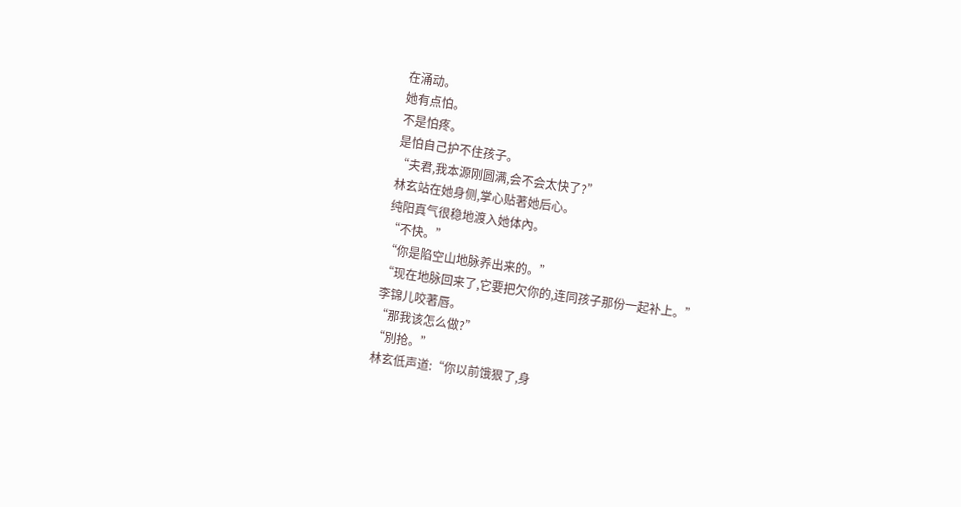在涌动。
她有点怕。
不是怕疼。
是怕自己护不住孩子。
“夫君,我本源刚圆满,会不会太快了?”
林玄站在她身侧,掌心贴著她后心。
纯阳真气很稳地渡入她体內。
“不快。”
“你是陷空山地脉养出来的。”
“现在地脉回来了,它要把欠你的,连同孩子那份一起补上。”
李锦儿咬著唇。
“那我该怎么做?”
“別抢。”
林玄低声道:“你以前饿狠了,身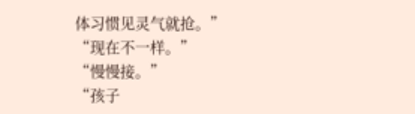体习惯见灵气就抢。”
“现在不一样。”
“慢慢接。”
“孩子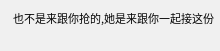也不是来跟你抢的,她是来跟你一起接这份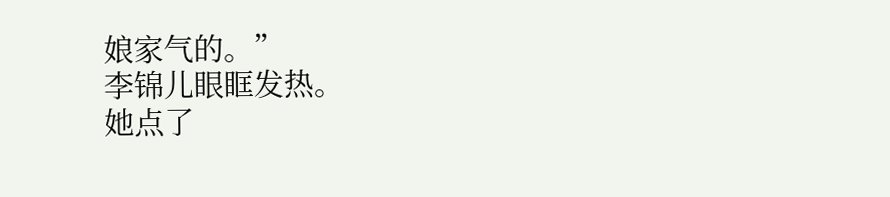娘家气的。”
李锦儿眼眶发热。
她点了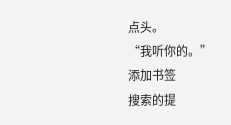点头。
“我听你的。”
添加书签
搜索的提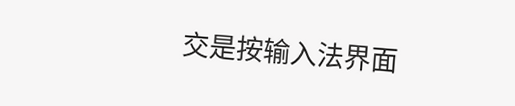交是按输入法界面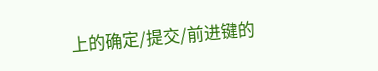上的确定/提交/前进键的